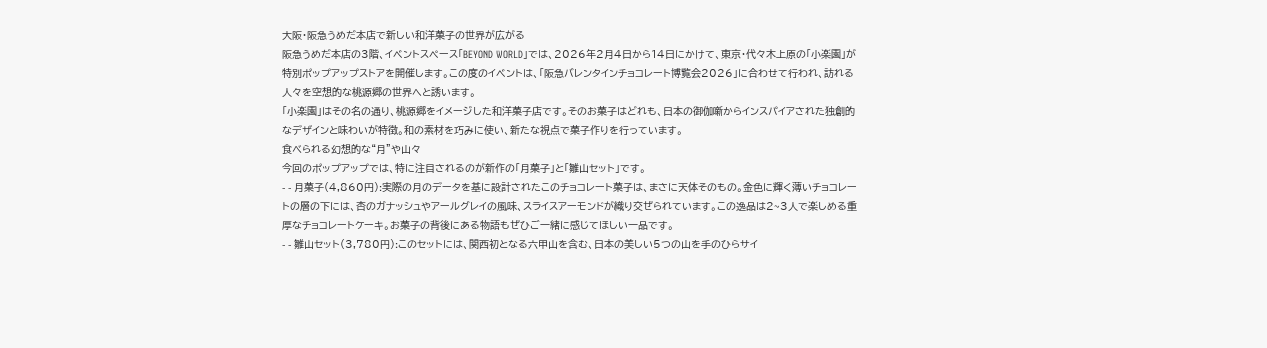大阪・阪急うめだ本店で新しい和洋菓子の世界が広がる
阪急うめだ本店の3階、イベントスペース「BEYOND WORLD」では、2026年2月4日から14日にかけて、東京・代々木上原の「小楽園」が特別ポップアップストアを開催します。この度のイベントは、「阪急バレンタインチョコレート博覧会2026」に合わせて行われ、訪れる人々を空想的な桃源郷の世界へと誘います。
「小楽園」はその名の通り、桃源郷をイメージした和洋菓子店です。そのお菓子はどれも、日本の御伽噺からインスパイアされた独創的なデザインと味わいが特徴。和の素材を巧みに使い、新たな視点で菓子作りを行っています。
食べられる幻想的な“月”や山々
今回のポップアップでは、特に注目されるのが新作の「月菓子」と「雛山セット」です。
- - 月菓子(4,860円):実際の月のデータを基に設計されたこのチョコレート菓子は、まさに天体そのもの。金色に輝く薄いチョコレートの層の下には、杏のガナッシュやアールグレイの風味、スライスアーモンドが織り交ぜられています。この逸品は2~3人で楽しめる重厚なチョコレートケーキ。お菓子の背後にある物語もぜひご一緒に感じてほしい一品です。
- - 雛山セット(3,780円):このセットには、関西初となる六甲山を含む、日本の美しい5つの山を手のひらサイ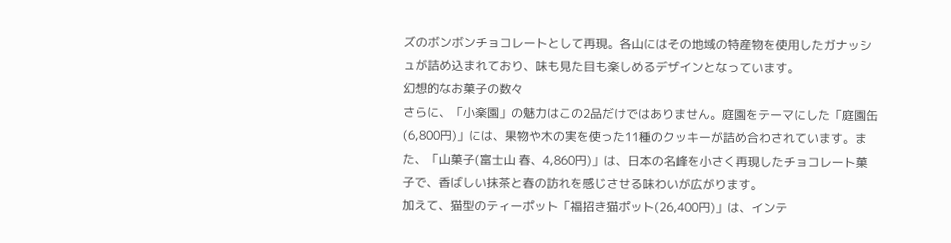ズのボンボンチョコレートとして再現。各山にはその地域の特産物を使用したガナッシュが詰め込まれており、味も見た目も楽しめるデザインとなっています。
幻想的なお菓子の数々
さらに、「小楽園」の魅力はこの2品だけではありません。庭園をテーマにした「庭園缶(6,800円)」には、果物や木の実を使った11種のクッキーが詰め合わされています。また、「山菓子(富士山 春、4,860円)」は、日本の名峰を小さく再現したチョコレート菓子で、香ばしい抹茶と春の訪れを感じさせる味わいが広がります。
加えて、猫型のティーポット「福招き猫ポット(26,400円)」は、インテ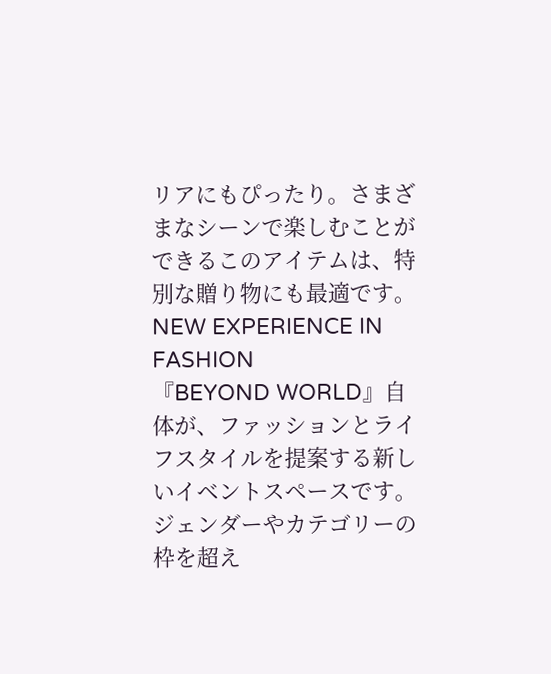リアにもぴったり。さまざまなシーンで楽しむことができるこのアイテムは、特別な贈り物にも最適です。
NEW EXPERIENCE IN FASHION
『BEYOND WORLD』自体が、ファッションとライフスタイルを提案する新しいイベントスペースです。ジェンダーやカテゴリーの枠を超え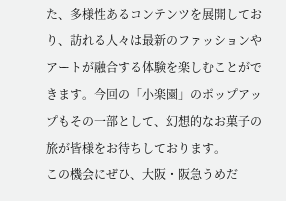た、多様性あるコンテンツを展開しており、訪れる人々は最新のファッションやアートが融合する体験を楽しむことができます。今回の「小楽園」のポップアップもその一部として、幻想的なお菓子の旅が皆様をお待ちしております。
この機会にぜひ、大阪・阪急うめだ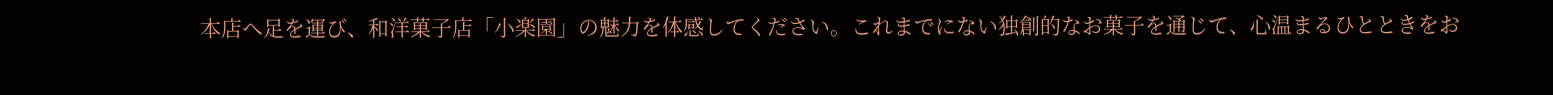本店へ足を運び、和洋菓子店「小楽園」の魅力を体感してください。これまでにない独創的なお菓子を通じて、心温まるひとときをお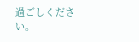過ごしください。